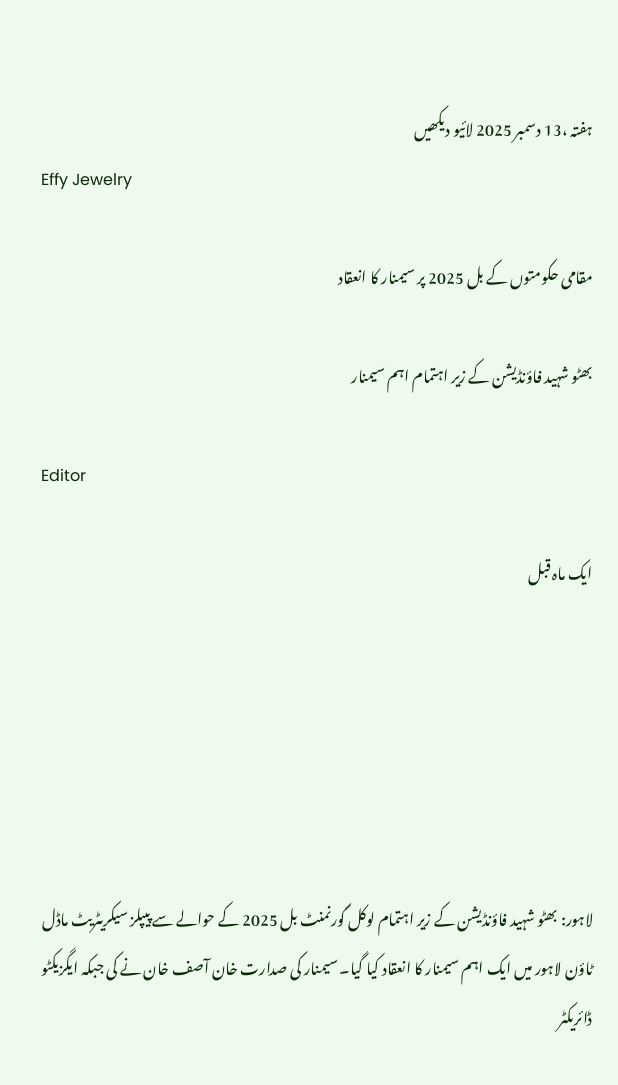ہفتہ ،13 دسمبر 2025 لائیو دیکھیں
Effy Jewelry

مقامی حکومتوں کے بل 2025 پر سیمنار کا انعقاد

بھٹو شہید فاؤنڈیشن کے زیر اہتمام اہم سیمنار

Editor

ایک ماہ قبل






لاہور: بھٹو شہید فاؤنڈیشن کے زیر اہتمام لوکل گورنمنٹ بل 2025 کے حوالے سے پیپلز سیکریٹریٹ ماڈل ٹاؤن لاہور میں ایک اہم سیمنار کا انعقاد کیا گیا۔ سیمنار کی صدارت خان آصف خان نے کی جبکہ ایگزیکٹو ڈائریکٹر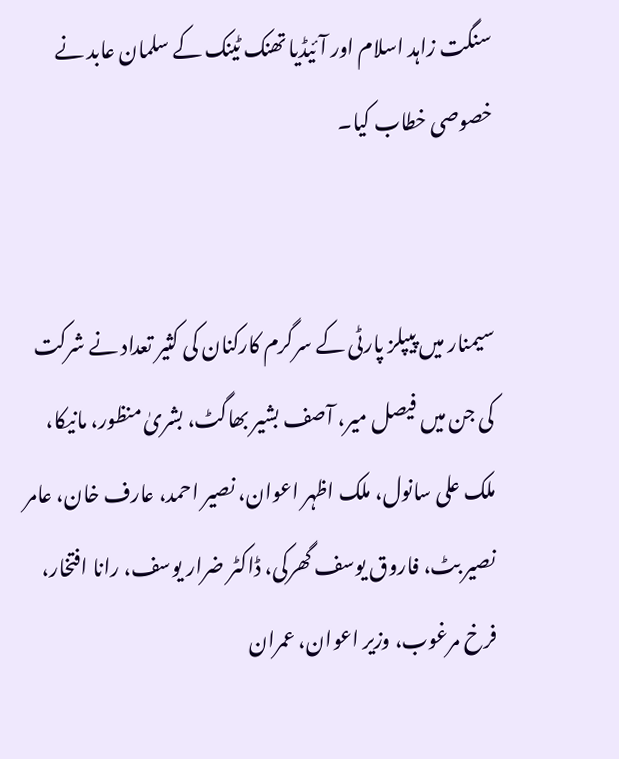سنگت زاہد اسلام اور آئیڈیا تھنک ٹینک کے سلمان عابد نے خصوصی خطاب کیا۔


سیمنار میں پیپلز پارٹی کے سرگرم کارکنان کی کثیر تعداد نے شرکت کی جن میں فیصل میر، آصف بشیر بھاگٹ، بشریٰ منظور، مانیکا، ملک علی سانول، ملک اظہر اعوان، نصیر احمد، عارف خان، عامر نصیر بٹ، فاروق یوسف گھرکی، ڈاکٹر ضرار یوسف، رانا افتخار، فرخ مرغوب، وزیر اعوان، عمران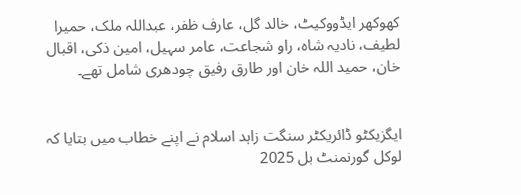کھوکھر ایڈووکیٹ، خالد گل، عارف ظفر، عبداللہ ملک، حمیرا لطیف، نادیہ شاہ، راو شجاعت، عامر سہیل، امین ذکی، اقبال خان، حمید اللہ خان اور طارق رفیق چودھری شامل تھے۔


ایگزیکٹو ڈائریکٹر سنگت زاہد اسلام نے اپنے خطاب میں بتایا کہ لوکل گورنمنٹ بل 2025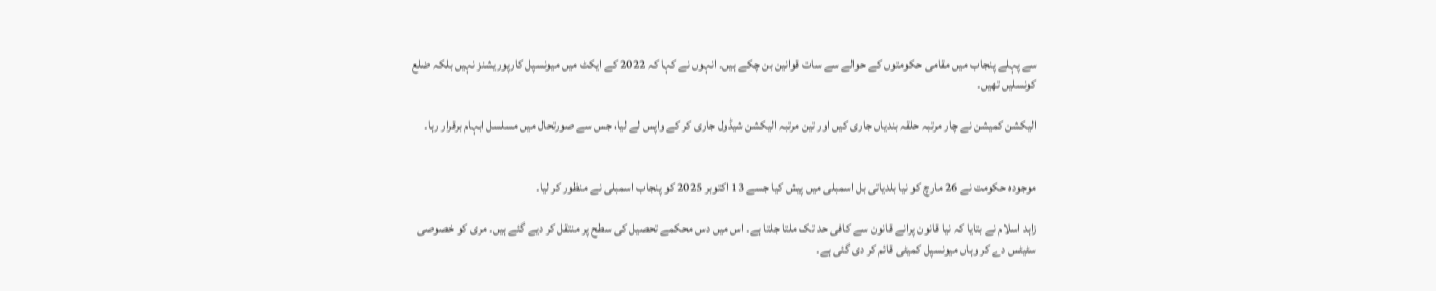سے پہلے پنجاب میں مقامی حکومتوں کے حوالے سے سات قوانین بن چکے ہیں۔ انہوں نے کہا کہ 2022 کے ایکٹ میں میونسپل کارپوریشنز نہیں بلکہ ضلع کونسلیں تھیں۔

الیکشن کمیشن نے چار مرتبہ حلقہ بندیاں جاری کیں اور تین مرتبہ الیکشن شیڈول جاری کر کے واپس لے لیا، جس سے صورتحال میں مسلسل ابہام برقرار رہا۔


موجودہ حکومت نے 26 مارچ کو نیا بلدیاتی بل اسمبلی میں پیش کیا جسے 13 اکتوبر 2025 کو پنجاب اسمبلی نے منظور کر لیا۔

زاہد اسلام نے بتایا کہ نیا قانون پرانے قانون سے کافی حد تک ملتا جلتا ہے۔ اس میں دس محکمے تحصیل کی سطح پر منتقل کر دیے گئے ہیں۔ مری کو خصوصی سٹیٹس دے کر وہاں میونسپل کمیٹی قائم کر دی گئی ہے۔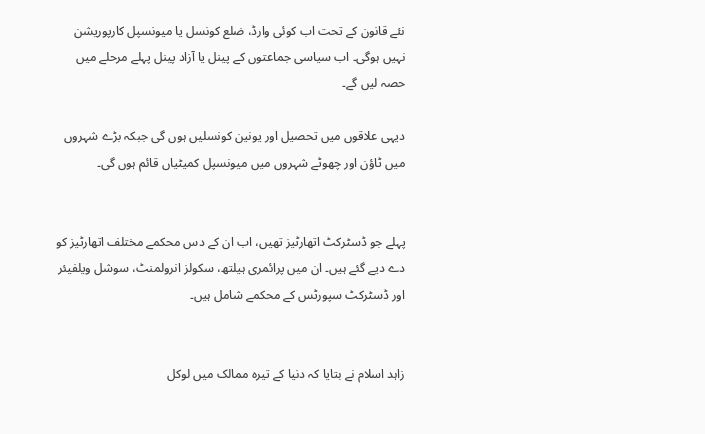نئے قانون کے تحت اب کوئی وارڈ، ضلع کونسل یا میونسپل کارپوریشن نہیں ہوگی۔ اب سیاسی جماعتوں کے پینل یا آزاد پینل پہلے مرحلے میں حصہ لیں گے۔

دیہی علاقوں میں تحصیل اور یونین کونسلیں ہوں گی جبکہ بڑے شہروں میں ٹاؤن اور چھوٹے شہروں میں میونسپل کمیٹیاں قائم ہوں گی۔


پہلے جو ڈسٹرکٹ اتھارٹیز تھیں، اب ان کے دس محکمے مختلف اتھارٹیز کو دے دیے گئے ہیں۔ ان میں پرائمری ہیلتھ، سکولز انرولمنٹ، سوشل ویلفیئر اور ڈسٹرکٹ سپورٹس کے محکمے شامل ہیں۔


زاہد اسلام نے بتایا کہ دنیا کے تیرہ ممالک میں لوکل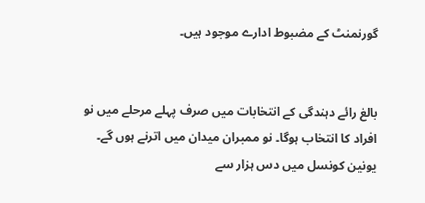گورنمنٹ کے مضبوط ادارے موجود ہیں۔


بالغ رائے دہندگی کے انتخابات میں صرف پہلے مرحلے میں نو افراد کا انتخاب ہوگا۔ نو ممبران میدان میں اترنے ہوں گے۔ یونین کونسل میں دس ہزار سے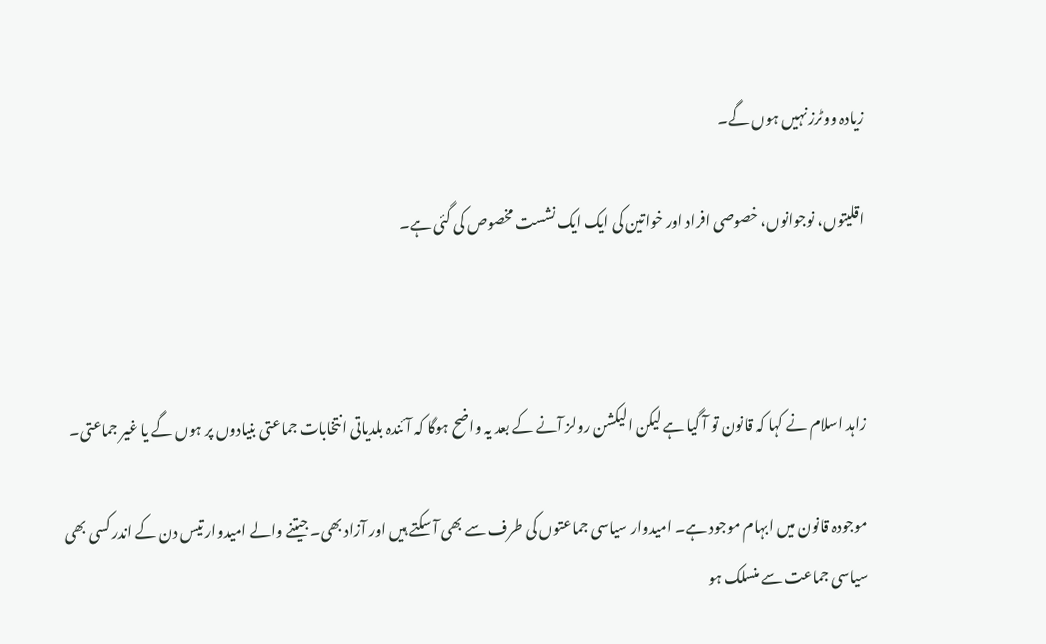زیادہ ووٹرز نہیں ہوں گے۔

اقلیتوں، نوجوانوں، خصوصی افراد اور خواتین کی ایک ایک نشست مخصوص کی گئی ہے۔



زاہد اسلام نے کہا کہ قانون تو آ گیا ہے لیکن الیکشن رولز آنے کے بعد یہ واضح ہوگا کہ آئندہ بلدیاتی انتخابات جماعتی بنیادوں پر ہوں گے یا غیر جماعتی۔

موجودہ قانون میں ابہام موجود ہے۔ امیدوار سیاسی جماعتوں کی طرف سے بھی آ سکتے ہیں اور آزاد بھی۔ جیتنے والے امیدوار تیس دن کے اندر کسی بھی سیاسی جماعت سے منسلک ہو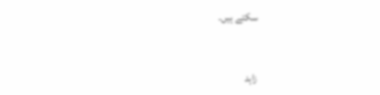سکتے ہیں۔



زاہد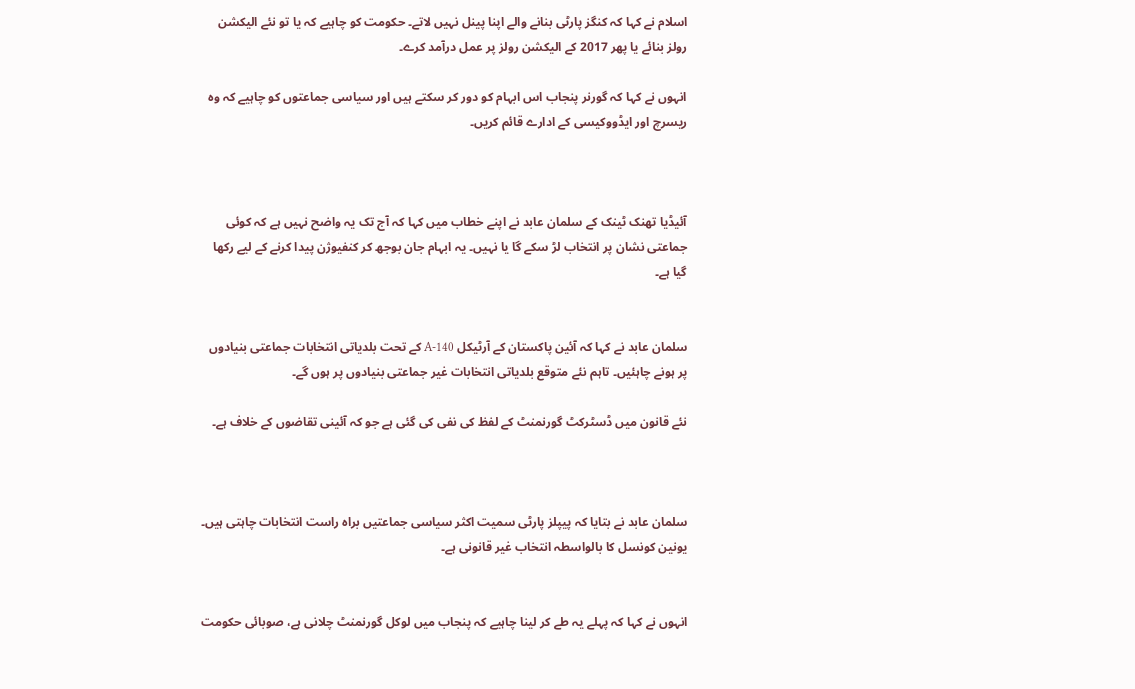اسلام نے کہا کہ کنگز پارٹی بنانے والے اپنا پینل نہیں لاتے۔ حکومت کو چاہیے کہ یا تو نئے الیکشن رولز بنائے یا پھر 2017 کے الیکشن رولز پر عمل درآمد کرے۔

انہوں نے کہا کہ گورنر پنجاب اس ابہام کو دور کر سکتے ہیں اور سیاسی جماعتوں کو چاہیے کہ وہ ریسرچ اور ایڈووکیسی کے ادارے قائم کریں۔



آئیڈیا تھنک ٹینک کے سلمان عابد نے اپنے خطاب میں کہا کہ آج تک یہ واضح نہیں ہے کہ کوئی جماعتی نشان پر انتخاب لڑ سکے گا یا نہیں۔ یہ ابہام جان بوجھ کر کنفیوژن پیدا کرنے کے لیے رکھا گیا ہے۔


سلمان عابد نے کہا کہ آئین پاکستان کے آرٹیکل 140-A کے تحت بلدیاتی انتخابات جماعتی بنیادوں پر ہونے چاہئیں۔ تاہم نئے متوقع بلدیاتی انتخابات غیر جماعتی بنیادوں پر ہوں گے۔

نئے قانون میں ڈسٹرکٹ گورنمنٹ کے لفظ کی نفی کی گئی ہے جو کہ آئینی تقاضوں کے خلاف ہے۔



سلمان عابد نے بتایا کہ پیپلز پارٹی سمیت اکثر سیاسی جماعتیں براہ راست انتخابات چاہتی ہیں۔ یونین کونسل کا بالواسطہ انتخاب غیر قانونی ہے۔


انہوں نے کہا کہ پہلے یہ طے کر لینا چاہیے کہ پنجاب میں لوکل گورنمنٹ چلانی ہے، صوبائی حکومت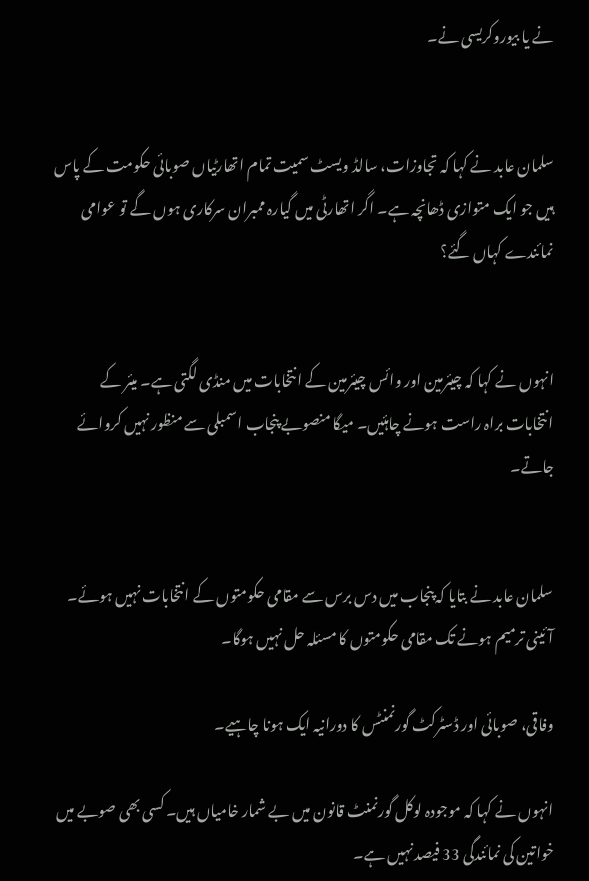نے یا بیوروکریسی نے۔


سلمان عابد نے کہا کہ تجاوزات، سالڈ ویسٹ سمیت تمام اتھارٹیاں صوبائی حکومت کے پاس ہیں جو ایک متوازی ڈھانچہ ہے۔ اگر اتھارٹی میں گیارہ ممبران سرکاری ہوں گے تو عوامی نمائندے کہاں گئے؟


انہوں نے کہا کہ چیئرمین اور وائس چیئرمین کے انتخابات میں منڈی لگتی ہے۔ میئر کے انتخابات براہ راست ہونے چاہئیں۔ میگا منصوبے پنجاب اسمبلی سے منظور نہیں کروائے جاتے۔


سلمان عابد نے بتایا کہ پنجاب میں دس برس سے مقامی حکومتوں کے انتخابات نہیں ہوئے۔ آئینی ترمیم ہونے تک مقامی حکومتوں کا مسئلہ حل نہیں ہوگا۔

وفاقی، صوبائی اور ڈسٹرکٹ گورنمنٹس کا دورانیہ ایک ہونا چاہیے۔

انہوں نے کہا کہ موجودہ لوکل گورنمنٹ قانون میں بے شمار خامیاں ہیں۔ کسی بھی صوبے میں خواتین کی نمائندگی 33 فیصد نہیں ہے۔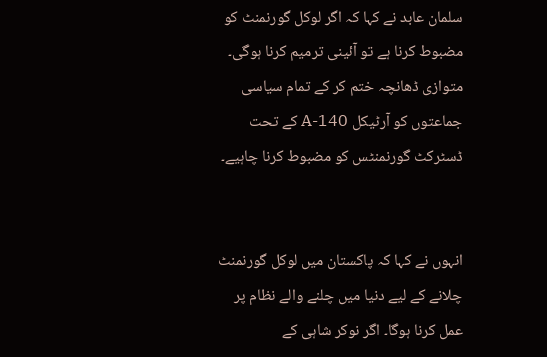سلمان عابد نے کہا کہ اگر لوکل گورنمنٹ کو مضبوط کرنا ہے تو آئینی ترمیم کرنا ہوگی۔ متوازی ڈھانچہ ختم کر کے تمام سیاسی جماعتوں کو آرٹیکل 140-A کے تحت ڈسٹرکٹ گورنمنٹس کو مضبوط کرنا چاہیے۔


انہوں نے کہا کہ پاکستان میں لوکل گورنمنٹ چلانے کے لیے دنیا میں چلنے والے نظام پر عمل کرنا ہوگا۔ اگر نوکر شاہی کے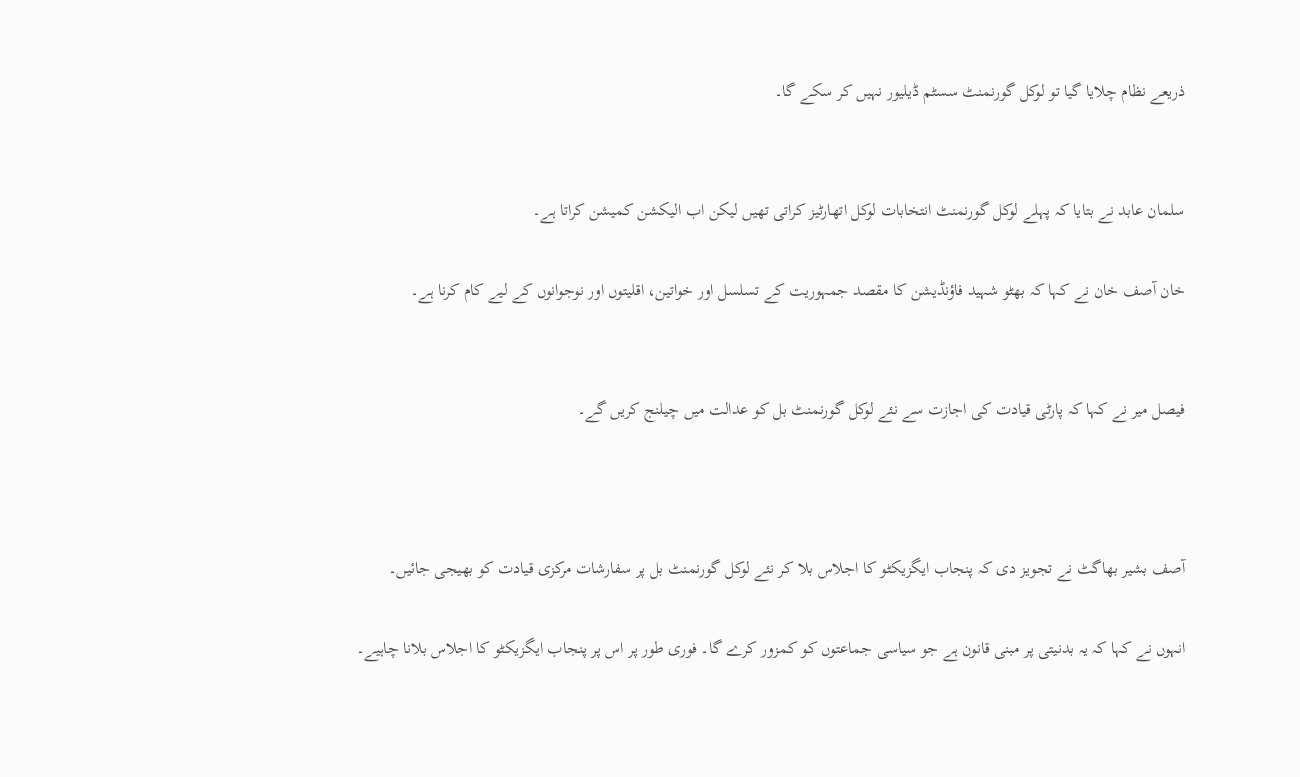ذریعے نظام چلایا گیا تو لوکل گورنمنٹ سسٹم ڈیلیور نہیں کر سکے گا۔


سلمان عابد نے بتایا کہ پہلے لوکل گورنمنٹ انتخابات لوکل اتھارٹیز کراتی تھیں لیکن اب الیکشن کمیشن کراتا ہے۔

خان آصف خان نے کہا کہ بھٹو شہید فاؤنڈیشن کا مقصد جمہوریت کے تسلسل اور خواتین، اقلیتوں اور نوجوانوں کے لیے کام کرنا ہے۔


فیصل میر نے کہا کہ پارٹی قیادت کی اجازت سے نئے لوکل گورنمنٹ بل کو عدالت میں چیلنج کریں گے۔



آصف بشیر بھاگٹ نے تجویز دی کہ پنجاب ایگزیکٹو کا اجلاس بلا کر نئے لوکل گورنمنٹ بل پر سفارشات مرکزی قیادت کو بھیجی جائیں۔

انہوں نے کہا کہ یہ بدنیتی پر مبنی قانون ہے جو سیاسی جماعتوں کو کمزور کرے گا۔ فوری طور پر اس پر پنجاب ایگزیکٹو کا اجلاس بلانا چاہیے۔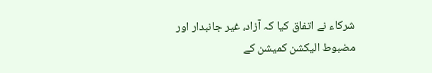شرکاء نے اتفاق کیا کہ آزاد، غیر جانبدار اور مضبوط الیکشن کمیشن کے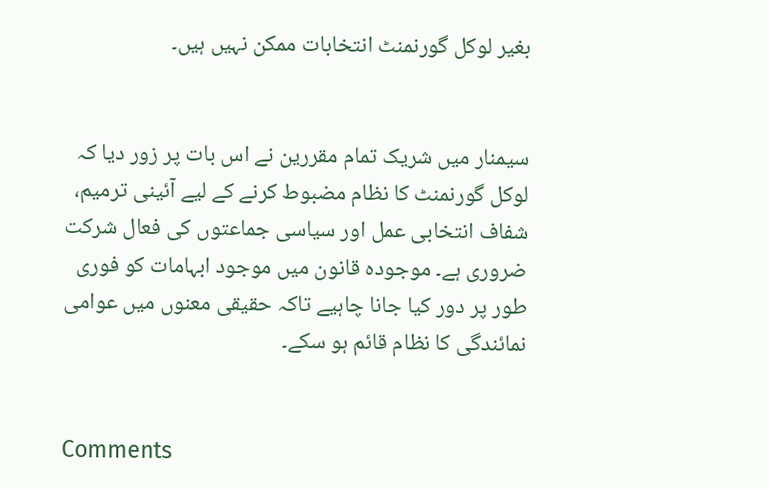بغیر لوکل گورنمنٹ انتخابات ممکن نہیں ہیں۔


سیمنار میں شریک تمام مقررین نے اس بات پر زور دیا کہ لوکل گورنمنٹ کا نظام مضبوط کرنے کے لیے آئینی ترمیم، شفاف انتخابی عمل اور سیاسی جماعتوں کی فعال شرکت ضروری ہے۔ موجودہ قانون میں موجود ابہامات کو فوری طور پر دور کیا جانا چاہیے تاکہ حقیقی معنوں میں عوامی نمائندگی کا نظام قائم ہو سکے۔


Comments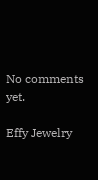No comments yet.

Effy Jewelry